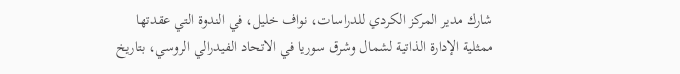شارك مدير المركز الكردي للدراسات، نواف خليل، في الندوة التي عقدتها ممثلية الإدارة الذاتية لشمال وشرق سوريا في الاتحاد الفيدرالي الروسي، بتاريخ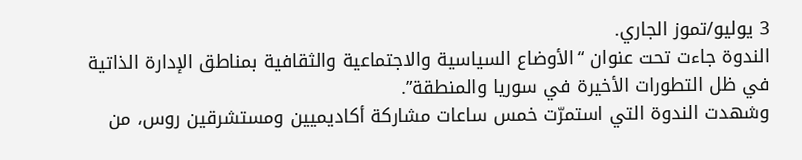3 يوليو/تموز الجاري.
الندوة جاءت تحت عنوان “الأوضاع السياسية والاجتماعية والثقافية بمناطق الإدارة الذاتية في ظل التطورات الأخيرة في سوريا والمنطقة”.
وشهدت الندوة التي استمرّت خمس ساعات مشاركة أكاديميين ومستشرقين روس، من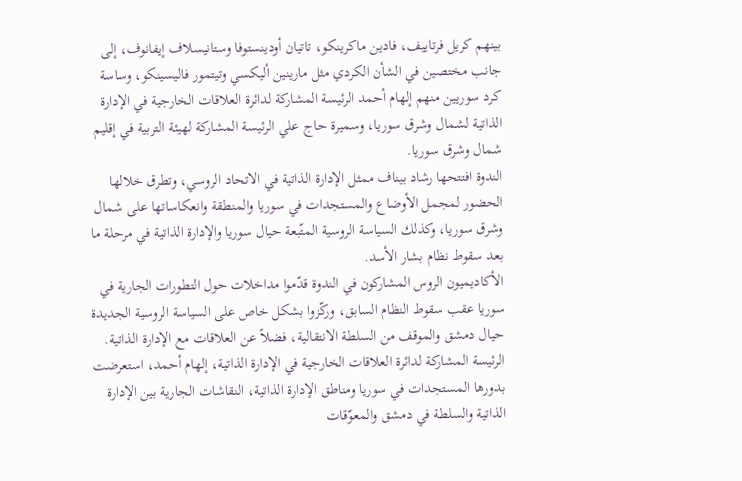بينهم كريل فرتاييف، فادين ماكرينكو، تاتيان أودينستوفا وستانيسلاف إيفانوف، إلى جانب مختصين في الشأن الكردي مثل مارينين أليكسي وتيتمور فاليسينكو، وساسة كرد سوريين منهم إلهام أحمد الرئيسة المشاركة لدائرة العلاقات الخارجية في الإدارة الذاتية لشمال وشرق سوريا، وسميرة حاج علي الرئيسة المشاركة لهيئة التربية في إقليم شمال وشرق سوريا.
الندوة افتتحها رشاد بيناف ممثل الإدارة الذاتية في الاتحاد الروسي، وتطرق خلالها الحضور لمجمل الأوضاع والمستجدات في سوريا والمنطقة وانعكاساتها على شمال وشرق سوريا، وكذلك السياسة الروسية المتّبعة حيال سوريا والإدارة الذاتية في مرحلة ما بعد سقوط نظام بشار الأسد.
الأكاديميون الروس المشاركون في الندوة قدّموا مداخلات حول التطورات الجارية في سوريا عقب سقوط النظام السابق، وركّزوا بشكل خاص على السياسة الروسية الجديدة حيال دمشق والموقف من السلطة الانتقالية، فضلاً عن العلاقات مع الإدارة الذاتية.
الرئيسة المشاركة لدائرة العلاقات الخارجية في الإدارة الذاتية، إلهام أحمد، استعرضت بدورها المستجدات في سوريا ومناطق الإدارة الذاتية، النقاشات الجارية بين الإدارة الذاتية والسلطة في دمشق والمعوّقات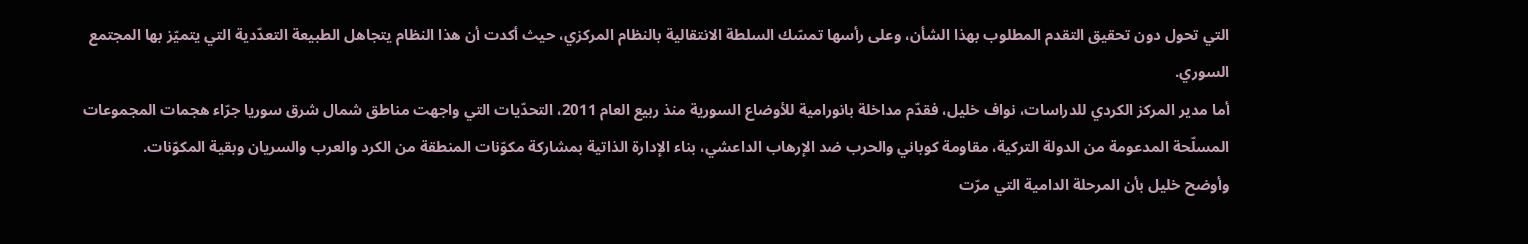التي تحول دون تحقيق التقدم المطلوب بهذا الشأن، وعلى رأسها تمسّك السلطة الانتقالية بالنظام المركزي، حيث أكدت أن هذا النظام يتجاهل الطبيعة التعدّدية التي يتميّز بها المجتمع السوري.
أما مدير المركز الكردي للدراسات، نواف خليل، فقدّم مداخلة بانورامية للأوضاع السورية منذ ربيع العام 2011، التحدّيات التي واجهت مناطق شمال شرق سوريا جرّاء هجمات المجموعات المسلّحة المدعومة من الدولة التركية، مقاومة كوباني والحرب ضد الإرهاب الداعشي، بناء الإدارة الذاتية بمشاركة مكوّنات المنطقة من الكرد والعرب والسريان وبقية المكوّنات.
وأوضح خليل بأن المرحلة الدامية التي مرّت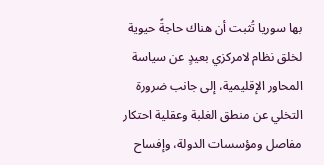بها سوريا تُثبت أن هناك حاجةً حيوية لخلق نظام لامركزي بعيدٍ عن سياسة المحاور الإقليمية، إلى جانب ضرورة التخلي عن منطق الغلبة وعقلية احتكار مفاصل ومؤسسات الدولة، وإفساح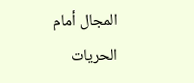المجال أمام الحريات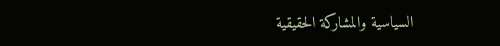السياسية والمشاركة الحقيقية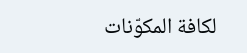لكافة المكوّنات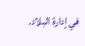في إدارة البلاد.